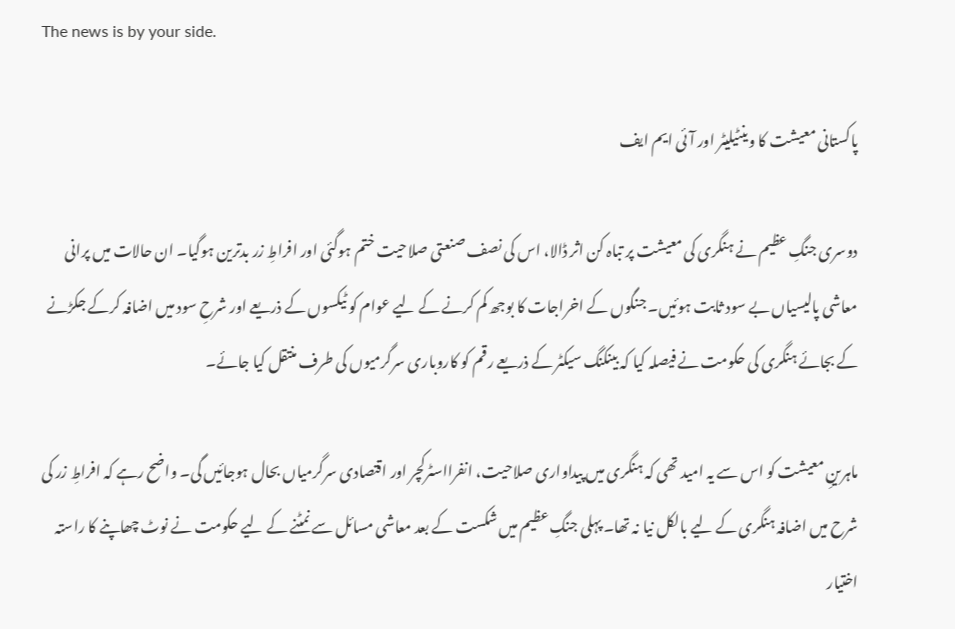The news is by your side.

پاکستانی معیشت کا وینٹیلیٹر اور آئی ایم ایف

دوسری جنگِ عظیم نے ہنگری کی معیشت پر تباہ کن اثر ڈالا، اس کی نصف صنعتی صلاحیت ختم ہوگئی اور افراطِ زر بدترین ہوگیا۔ ان حالات میں پرانی معاشی پالیسیاں بے سود ثابت ہوئیں۔ جنگوں کے اخراجات کا بوجھ کم کرنے کے لیے عوام کو ٹیکسوں کے ذریعے اور شرحِ سود میں اضافہ کرکے جکڑنے کے بجائے ہنگری کی حکومت نے فیصلہ کیا کہ بینکنگ سیکٹر کے ذریعے رقم کو کاروباری سرگرمیوں کی طرف منتقل کیا جائے۔

ماہرینِ معیشت کو اس سے یہ امید تھی کہ ہنگری میں پیداواری صلاحیت، انفرااسٹرکچر اور اقتصادی سرگرمیاں بحال ہوجائیں گی۔ واضح رہے کہ افراطِ زر کی شرح میں اضافہ ہنگری کے لیے بالکل نیا نہ تھا۔ پہلی جنگِ عظیم میں شکست کے بعد معاشی مسائل سے نمٹنے کے لیے حکومت نے نوٹ چھاپنے کا راستہ اختیار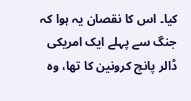کیا۔ اس کا نقصان یہ ہوا کہ جنگ سے پہلے ایک امریکی ڈالر پانچ کرونین کا تھا، وہ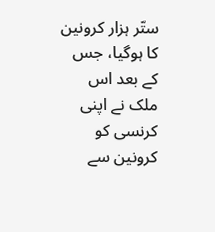ستّر ہزار کرونین کا ہوگیا، جس کے بعد اس ملک نے اپنی کرنسی کو کرونین سے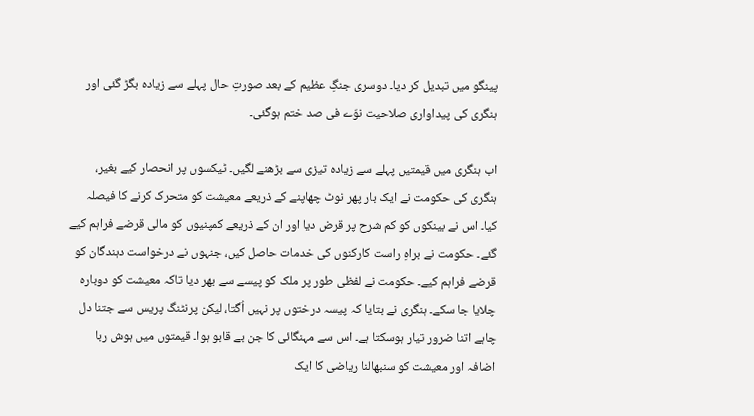پینگو میں تبدیل کر دیا۔ دوسری جنگِ عظیم کے بعد صورتِ حال پہلے سے زیادہ بگڑ گئی اور ہنگری کی پیداواری صلاحیت نوّے فی صد ختم ہوگئی۔

اب ہنگری میں قیمتیں پہلے سے زیادہ تیزی سے بڑھنے لگیں۔ ٹیکسوں پر انحصار کیے بغیر، ہنگری کی حکومت نے ایک بار پھر نوٹ چھاپنے کے ذریعے معیشت کو متحرک کرنے کا فیصلہ کیا۔ اس نے بینکوں کو کم شرح پر قرض دیا اور ان کے ذریعے کمپنیوں کو مالی قرضے فراہم کیے گئے۔ حکومت نے براہِ راست کارکنوں کی خدمات حاصل کیں، جنہوں نے درخواست دہندگان کو قرضے فراہم کیے۔ حکومت نے لفظی طور پر ملک کو پیسے سے بھر دیا تاکہ معیشت کو دوبارہ چلایا جا سکے۔ ہنگری نے بتایا کہ پیسہ درختوں پر نہیں اُگتا، لیکن پرنٹنگ پریس سے جتنا دل چاہے اتنا ضرور تیار ہوسکتا ہے۔ اس سے مہنگائی کا جن بے قابو ہوا۔ قیمتوں میں ہوش ربا اضافہ اور معیشت کو سنبھالنا ریاضی کا ایک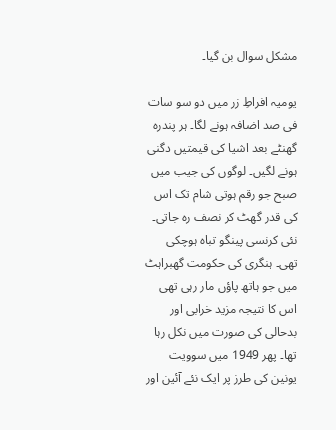مشکل سوال بن گیا۔

یومیہ افراطِ زر میں دو سو سات فی صد اضافہ ہونے لگا۔ ہر پندرہ گھنٹے بعد اشیا کی قیمتیں دگنی ہونے لگیں۔ لوگوں کی جیب میں صبح جو رقم ہوتی شام تک اس کی قدر گھٹ کر نصف رہ جاتی۔ نئی کرنسی پینگو تباہ ہوچکی تھی۔ ہنگری کی حکومت گھبراہٹ میں جو ہاتھ پاؤں مار رہی تھی اس کا نتیجہ مزید خرابی اور بدحالی کی صورت میں نکل رہا تھا۔ پھر 1949 میں سوویت یونین کی طرز پر ایک نئے آئین اور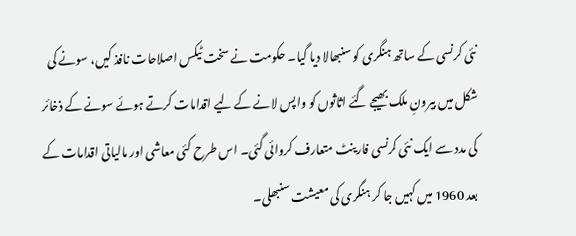نئی کرنسی کے ساتھ ہنگری کو سنبھالا دیا گیا۔ حکومت نے سخت ٹیکس اصلاحات نافذ کیں، سونے کی شکل میں‌ بیرونِ ملک بھیجے گئے اثاثوں کو واپس لانے کے لیے اقدامات کرتے ہوئے سونے کے ذخائر کی مدد سے ایک نئی کرنسی فارینٹ متعارف کروائی گئی۔ اس طرح کئی معاشی اور مالیاتی اقدامات کے بعد 1960 میں کہیں جا کر ہنگری کی معیشت سنبھلی۔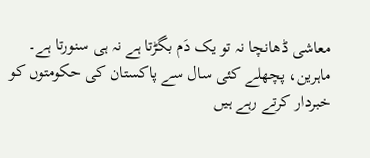معاشی ڈھانچا نہ تو یک دَم بگڑتا ہے نہ ہی سنورتا ہے۔ ماہرین، پچھلے کئی سال سے پاکستان کی حکومتوں کو خبردار کرتے رہے ہیں‌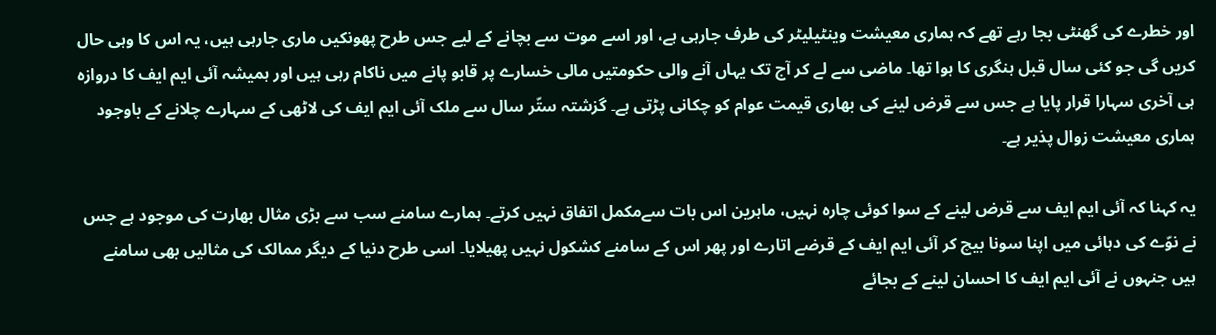اور خطرے کی گھنٹی بجا رہے تھے کہ ہماری معیشت وینٹیلیٹر کی طرف جارہی ہے، اور اسے موت سے بچانے کے لیے جس طرح پھونکیں ماری جارہی ہیں، یہ اس کا وہی حال کریں گی جو کئی سال قبل ہنگری کا ہوا تھا۔ ماضی سے لے کر آج تک یہاں آنے والی حکومتیں مالی خسارے پر قابو پانے میں ناکام رہی ہیں اور ہمیشہ آئی ایم ایف کا دروازہ ہی آخری سہارا قرار پایا ہے جس سے قرض لینے کی بھاری قیمت عوام کو چکانی پڑتی ہے۔ گزشتہ ستّر سال سے ملک آئی ایم ایف کی لاٹھی کے سہارے چلانے کے باوجود ہماری معیشت زوال پذیر ہے۔

یہ کہنا کہ آئی ایم ایف سے قرض لینے کے سوا کوئی چارہ نہیں، ماہرین اس بات سےمکمل اتفاق نہیں‌ کرتے۔ ہمارے سامنے سب سے بڑی مثال بھارت کی موجود ہے جس نے نوّے کی دہائی میں اپنا سونا بیچ کر آئی ایم ایف کے قرضے اتارے اور پھر اس کے سامنے کشکول نہیں پھیلایا۔ اسی طرح دنیا کے دیگر ممالک کی مثالیں بھی سامنے ہیں جنہوں نے آئی ایم ایف کا احسان لینے کے بجائے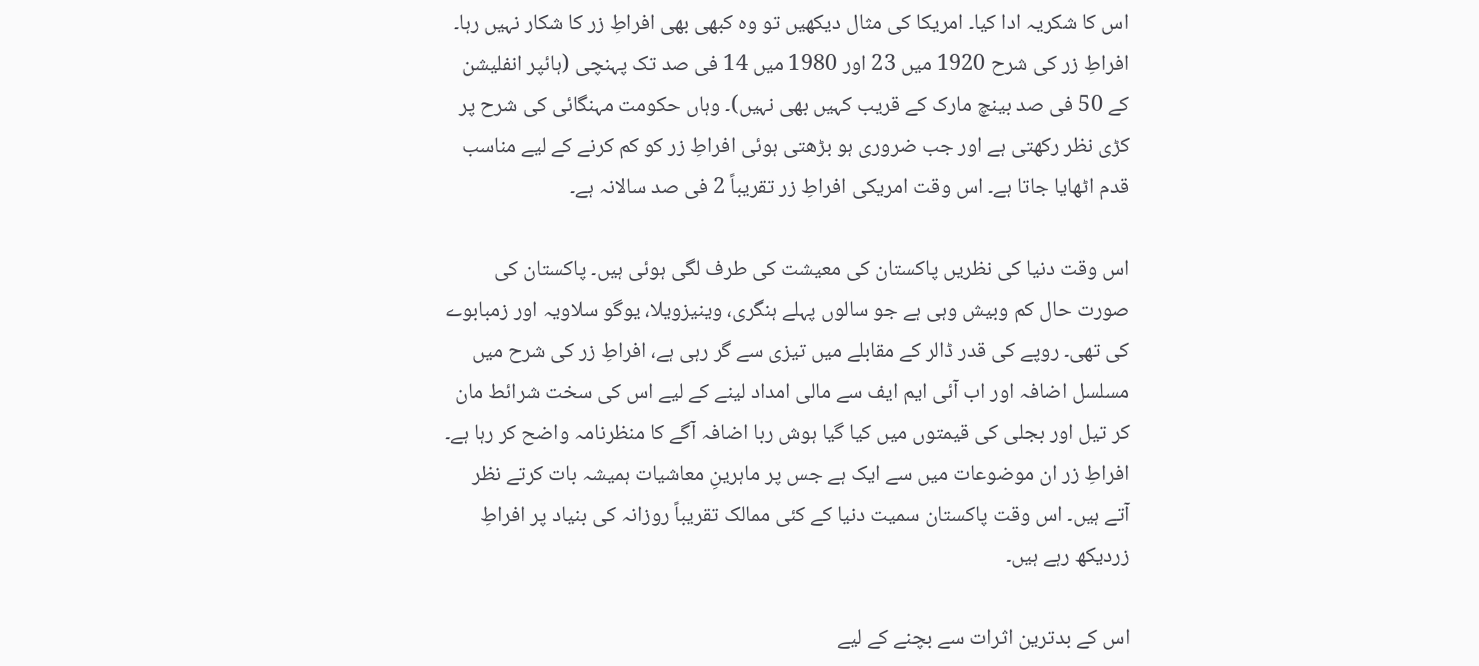اس کا شکریہ ادا کیا۔ امریکا کی مثال دیکھیں تو وہ کبھی بھی افراطِ زر کا شکار نہیں رہا۔ افراطِ زر کی شرح 1920 میں 23 اور 1980 میں 14 فی صد تک پہنچی (ہائپر انفلیشن کے 50 فی صد بینچ مارک کے قریب کہیں بھی نہیں)۔ وہاں حکومت مہنگائی کی شرح پر کڑی نظر رکھتی ہے اور جب ضروری ہو بڑھتی ہوئی افراطِ زر کو کم کرنے کے لیے مناسب قدم اٹھایا جاتا ہے۔ اس وقت امریکی افراطِ زر تقریباً 2 فی صد سالانہ ہے۔

اس وقت دنیا کی نظریں پاکستان کی معیشت کی طرف لگی ہوئی ہیں۔ پاکستان کی صورت حال کم وبیش وہی ہے جو سالوں پہلے ہنگری، وینیزویلا، یوگو سلاویہ اور زمبابوے کی تھی۔ روپے کی قدر ڈالر کے مقابلے میں تیزی سے گر رہی ہے، افراطِ زر کی شرح میں مسلسل اضافہ اور اب آئی ایم ایف سے مالی امداد لینے کے لیے اس کی سخت شرائط مان کر تیل اور بجلی کی قیمتوں میں کیا گیا ہوش ربا اضافہ آگے کا منظرنامہ واضح کر رہا ہے۔ افراطِ زر ان موضوعات میں سے ایک ہے جس پر ماہرینِ معاشیات ہمیشہ بات کرتے نظر آتے ہیں۔ اس وقت پاکستان سمیت دنیا کے کئی ممالک تقریباً روزانہ کی بنیاد پر افراطِ زردیکھ رہے ہیں۔

اس کے بدترین اثرات سے بچنے کے لیے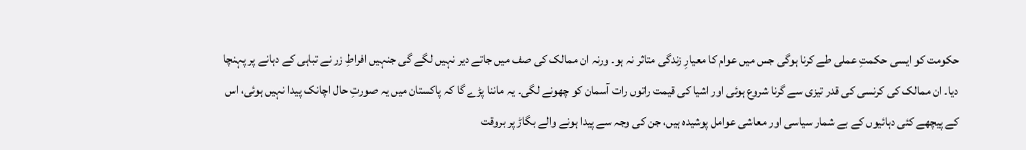حکومت کو ایسی حکمتِ عملی طے کرنا ہوگی جس میں‌ عوام کا معیارِ زندگی متاثر نہ ہو۔ ورنہ ان ممالک کی صف میں جاتے دیر نہیں لگے گی جنہیں افراطِ زر نے تباہی کے دہانے پر پہنچا دیا۔ ان ممالک کی کرنسی کی قدر تیزی سے گرنا شروع ہوئی اور اشیا کی قیمت راتوں رات آسمان کو چھونے لگی۔ یہ ماننا پڑے گا کہ پاکستان میں یہ صورتِ حال اچانک پیدا نہیں ہوئی، اس کے پیچھے کئی دہائیوں کے بے شمار سیاسی اور معاشی عوامل پوشیدہ ہیں، جن کی وجہ سے پیدا ہونے والے بگاڑ پر بروقت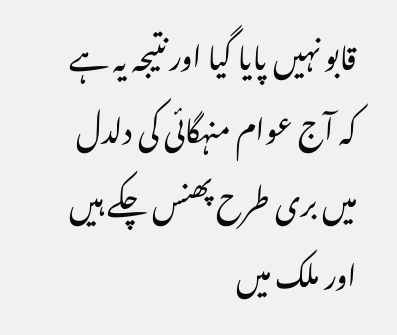قابو نہیں‌ پایا گیا اور نتیجہ یہ ہے کہ آج عوام منہگائی کی دلدل میں‌ بری طرح پھنس چکے ہیں اور ملک میں‌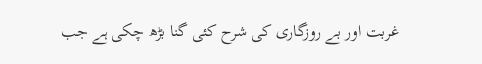غربت اور بے روزگاری کی شرح کئی گنا بڑھ چکی ہے جب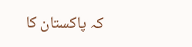کہ پاکستان کا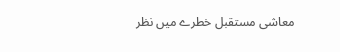معاشی مستقبل خطرے میں‌ نظر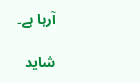آرہا ہے۔

شاید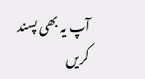آپ یہ بھی پسند کریں